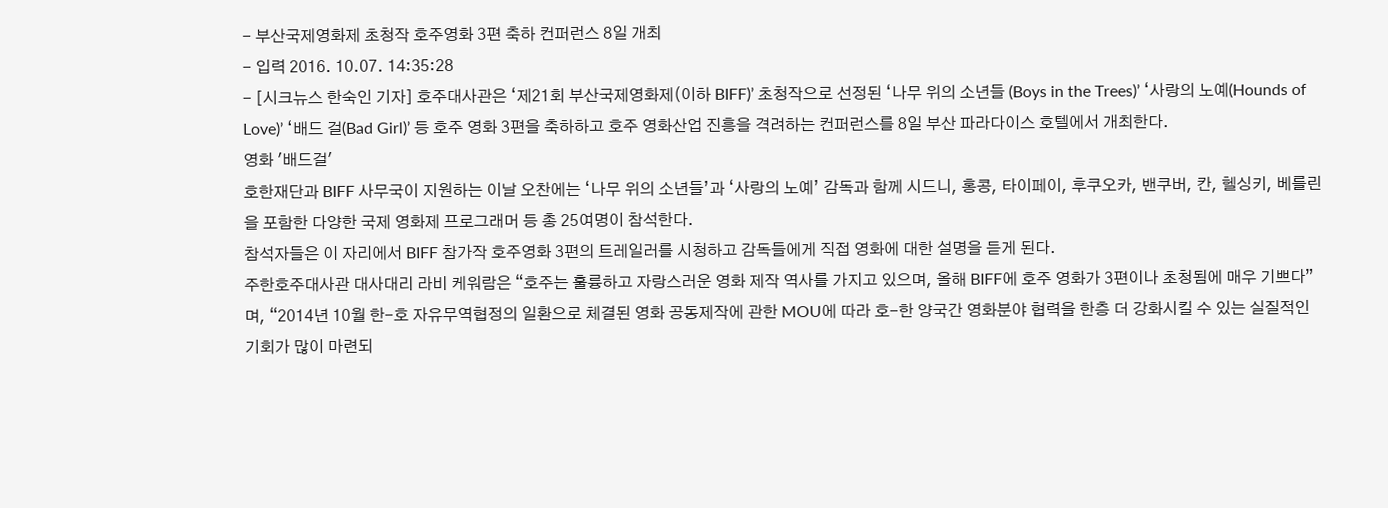- 부산국제영화제 초청작 호주영화 3편 축하 컨퍼런스 8일 개최
- 입력 2016. 10.07. 14:35:28
- [시크뉴스 한숙인 기자] 호주대사관은 ‘제21회 부산국제영화제(이하 BIFF)’ 초청작으로 선정된 ‘나무 위의 소년들 (Boys in the Trees)’ ‘사랑의 노예(Hounds of Love)’ ‘배드 걸(Bad Girl)’ 등 호주 영화 3편을 축하하고 호주 영화산업 진흥을 격려하는 컨퍼런스를 8일 부산 파라다이스 호텔에서 개최한다.
영화 '배드걸'
호한재단과 BIFF 사무국이 지원하는 이날 오찬에는 ‘나무 위의 소년들’과 ‘사랑의 노예’ 감독과 함께 시드니, 홍콩, 타이페이, 후쿠오카, 밴쿠버, 칸, 헬싱키, 베를린을 포함한 다양한 국제 영화제 프로그래머 등 총 25여명이 참석한다.
참석자들은 이 자리에서 BIFF 참가작 호주영화 3편의 트레일러를 시청하고 감독들에게 직접 영화에 대한 설명을 듣게 된다.
주한호주대사관 대사대리 라비 케워람은 “호주는 훌륭하고 자랑스러운 영화 제작 역사를 가지고 있으며, 올해 BIFF에 호주 영화가 3편이나 초청됨에 매우 기쁘다”며, “2014년 10월 한-호 자유무역협정의 일환으로 체결된 영화 공동제작에 관한 MOU에 따라 호-한 양국간 영화분야 협력을 한층 더 강화시킬 수 있는 실질적인 기회가 많이 마련되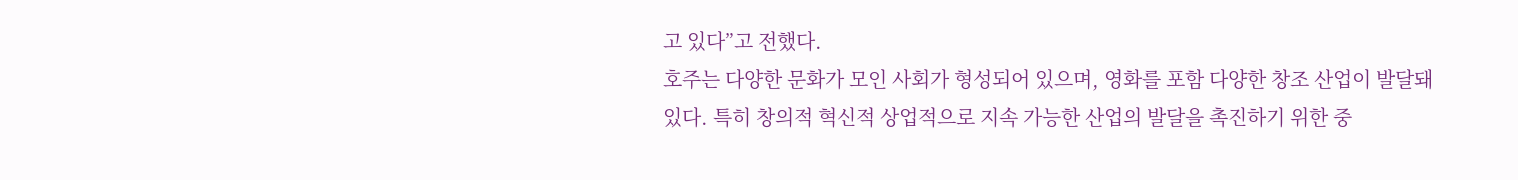고 있다”고 전했다.
호주는 다양한 문화가 모인 사회가 형성되어 있으며, 영화를 포함 다양한 창조 산업이 발달돼 있다. 특히 창의적 혁신적 상업적으로 지속 가능한 산업의 발달을 촉진하기 위한 중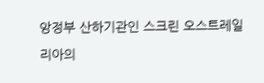앙정부 산하기관인 스크린 오스트레일리아의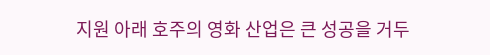지원 아래 호주의 영화 산업은 큰 성공을 거두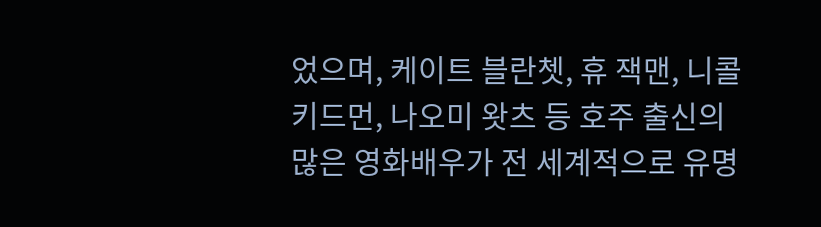었으며, 케이트 블란쳇, 휴 잭맨, 니콜 키드먼, 나오미 왓츠 등 호주 출신의 많은 영화배우가 전 세계적으로 유명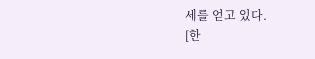세를 얻고 있다.
[한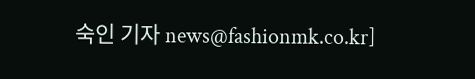숙인 기자 news@fashionmk.co.kr]